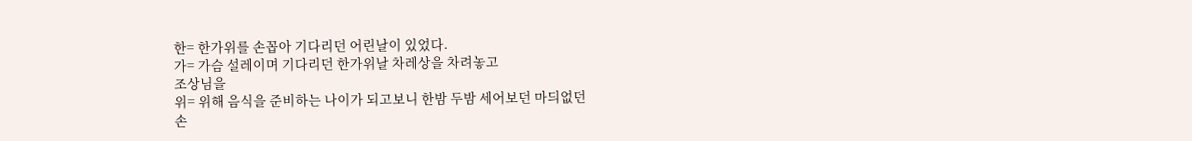한= 한가위를 손꼽아 기다리던 어린날이 있었다.
가= 가슴 설레이며 기다리던 한가위날 차레상을 차려놓고
조상님을
위= 위해 음식을 준비하는 나이가 되고보니 한밤 두밤 세어보던 마듸없던
손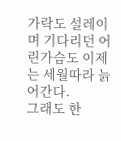가락도 설레이며 기다리던 어린가슴도 이제는 세월따라 늙어간다.
그래도 한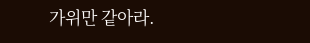가위만 같아라.